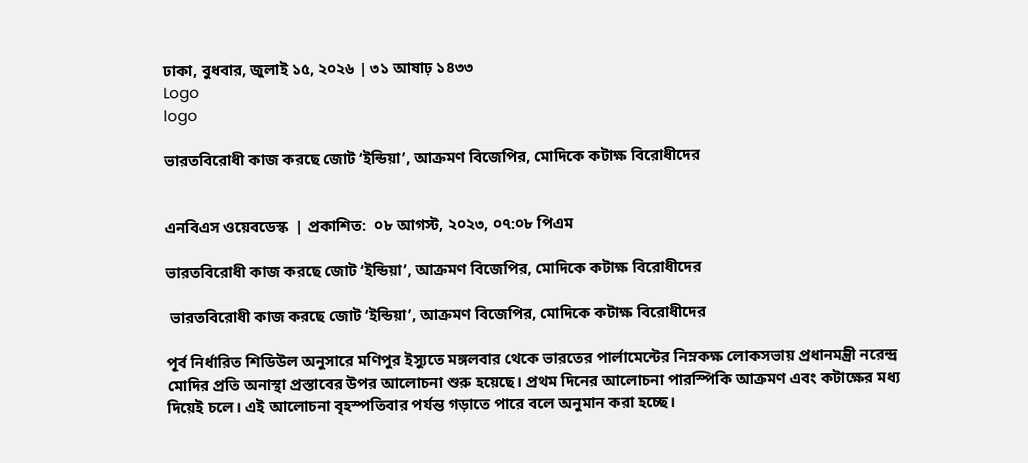ঢাকা, বুধবার, জুলাই ১৫, ২০২৬ | ৩১ আষাঢ় ১৪৩৩
Logo
logo

ভারতবিরোধী কাজ করছে জোট ‘ইন্ডিয়া’, আক্রমণ বিজেপির, মোদিকে কটাক্ষ বিরোধীদের


এনবিএস ওয়েবডেস্ক  | প্রকাশিত:  ০৮ আগস্ট, ২০২৩, ০৭:০৮ পিএম

ভারতবিরোধী কাজ করছে জোট ‘ইন্ডিয়া’, আক্রমণ বিজেপির, মোদিকে কটাক্ষ বিরোধীদের

 ভারতবিরোধী কাজ করছে জোট ‘ইন্ডিয়া’, আক্রমণ বিজেপির, মোদিকে কটাক্ষ বিরোধীদের

পূর্ব নির্ধারিত শিডিউল অনুসারে মণিপুর ইস্যুতে মঙ্গলবার থেকে ভারতের পার্লামেন্টের নিম্নকক্ষ লোকসভায় প্রধানমন্ত্রী নরেন্দ্র মোদির প্রতি অনাস্থা প্রস্তাবের উপর আলোচনা শুরু হয়েছে। প্রথম দিনের আলোচনা পারস্পিকি আক্রমণ এবং কটাক্ষের মধ্য দিয়েই চলে। এই আলোচনা বৃহস্পতিবার পর্যন্ত গড়াতে পারে বলে অনুমান করা হচ্ছে।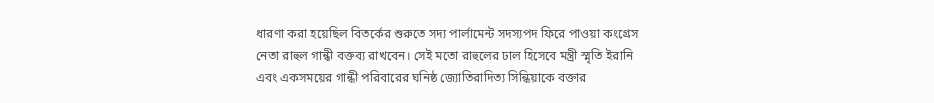ধারণা করা হয়েছিল বিতর্কের শুরুতে সদ্য পার্লামেন্ট সদস্যপদ ফিরে পাওয়া কংগ্রেস নেতা রাহুল গান্ধী বক্তব্য রাখবেন। সেই মতো রাহুলের ঢাল হিসেবে মন্ত্রী স্মৃতি ইরানি এবং একসময়ের গান্ধী পরিবারের ঘনিষ্ঠ জ্যোতিরাদিত্য সিন্ধিয়াকে বক্তার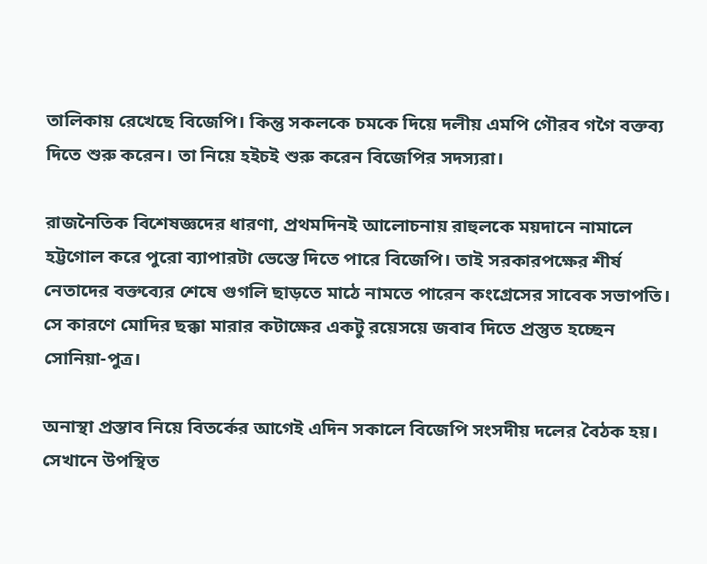তালিকায় রেখেছে বিজেপি। কিন্তু সকলকে চমকে দিয়ে দলীয় এমপি গৌরব গগৈ বক্তব্য দিতে শুরু করেন। তা নিয়ে হইচই শুরু করেন বিজেপির সদস্যরা।

রাজনৈতিক বিশেষজ্ঞদের ধারণা, প্রথমদিনই আলোচনায় রাহুলকে ময়দানে নামালে হট্টগোল করে পুরো ব্যাপারটা ভেস্তে দিতে পারে বিজেপি। তাই সরকারপক্ষের শীর্ষ নেতাদের বক্তব্যের শেষে গুগলি ছাড়তে মাঠে নামতে পারেন কংগ্রেসের সাবেক সভাপতি। সে কারণে মোদির ছক্কা মারার কটাক্ষের একটু রয়েসয়ে জবাব দিতে প্রস্তুত হচ্ছেন সোনিয়া-পুত্র।

অনাস্থা প্রস্তাব নিয়ে বিতর্কের আগেই এদিন সকালে বিজেপি সংসদীয় দলের বৈঠক হয়। সেখানে উপস্থিত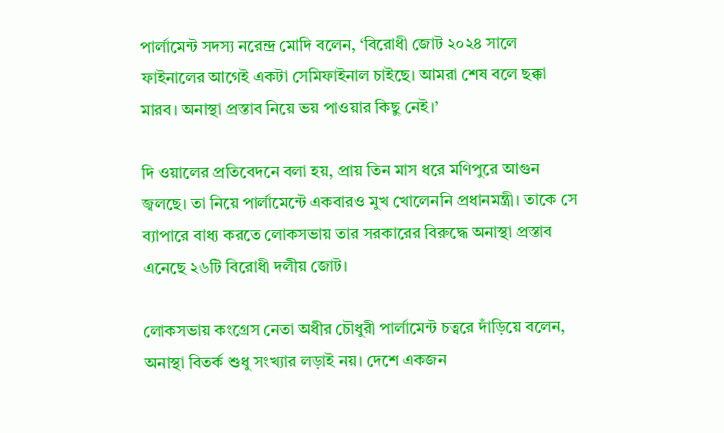পার্লামেন্ট সদস্য নরেন্দ্র মোদি বলেন, ‘বিরোধী জোট ২০২৪ সালে ফাইনালের আগেই একটা সেমিফাইনাল চাইছে। আমরা শেষ বলে ছক্কা মারব। অনাস্থা প্রস্তাব নিয়ে ভয় পাওয়ার কিছু নেই।’

দি ওয়ালের প্রতিবেদনে বলা হয়, প্রায় তিন মাস ধরে মণিপুরে আগুন জ্বলছে। তা নিয়ে পার্লামেন্টে একবারও মুখ খোলেননি প্রধানমন্ত্রী। তাকে সে ব্যাপারে বাধ্য করতে লোকসভায় তার সরকারের বিরুদ্ধে অনাস্থা প্রস্তাব এনেছে ২৬টি বিরোধী দলীয় জোট।

লোকসভায় কংগ্রেস নেতা অধীর চৌধুরী পার্লামেন্ট চত্বরে দাঁড়িয়ে বলেন, অনাস্থা বিতর্ক শুধু সংখ্যার লড়াই নয়। দেশে একজন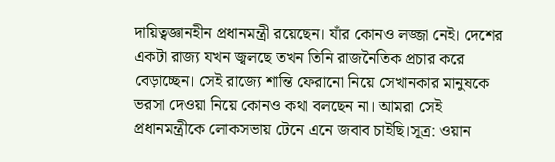দায়িত্বজ্ঞানহীন প্রধানমন্ত্রী রয়েছেন। যাঁর কোনও লজ্জা নেই। দেশের একটা রাজ্য যখন জ্বলছে তখন তিনি রাজনৈতিক প্রচার করে বেড়াচ্ছেন। সেই রাজ্যে শান্তি ফেরানো নিয়ে সেখানকার মানুষকে ভরসা দেওয়া নিয়ে কোনও কথা বলছেন না। আমরা সেই প্রধানমন্ত্রীকে লোকসভায় টেনে এনে জবাব চাইছি।সূত্র: ওয়ান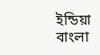ইন্ডিয়া বাংলা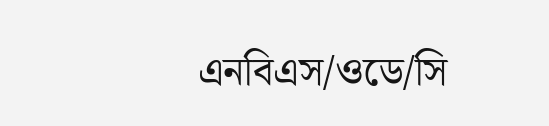এনবিএস/ওডে/সি